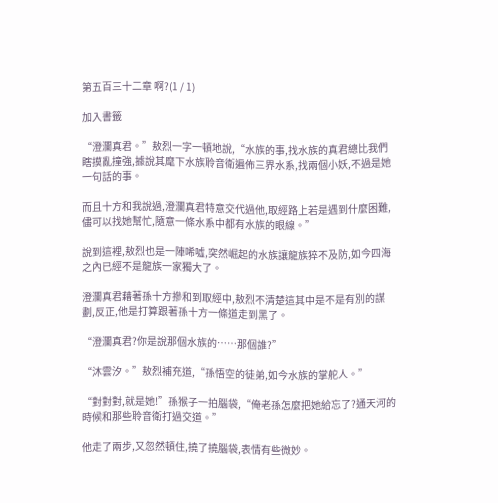第五百三十二章 啊?(1 / 1)

加入書籤

“澄瀾真君。”敖烈一字一頓地說,“水族的事,找水族的真君總比我們瞎摸亂撞強,據說其麾下水族聆音衛遍佈三界水系,找兩個小妖,不過是她一句話的事。

而且十方和我說過,澄瀾真君特意交代過他,取經路上若是遇到什麼困難,儘可以找她幫忙,隨意一條水系中都有水族的眼線。”

說到這裡,敖烈也是一陣唏噓,突然崛起的水族讓龍族猝不及防,如今四海之內已經不是龍族一家獨大了。

澄瀾真君藉著孫十方摻和到取經中,敖烈不清楚這其中是不是有別的謀劃,反正,他是打算跟著孫十方一條道走到黑了。

“澄瀾真君?你是說那個水族的……那個誰?”

“沐雲汐。”敖烈補充道,“孫悟空的徒弟,如今水族的掌舵人。”

“對對對,就是她!”孫猴子一拍腦袋,“俺老孫怎麼把她給忘了?通天河的時候和那些聆音衛打過交道。”

他走了兩步,又忽然頓住,撓了撓腦袋,表情有些微妙。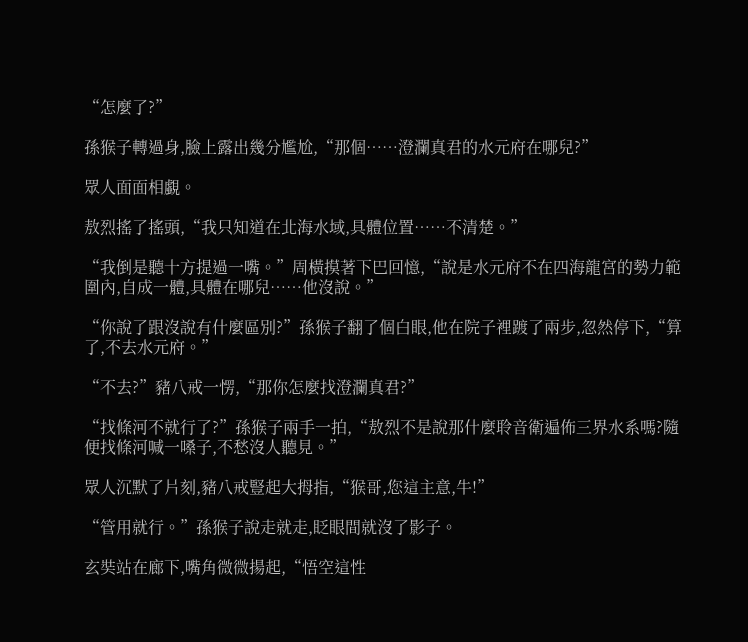“怎麼了?”

孫猴子轉過身,臉上露出幾分尷尬,“那個……澄瀾真君的水元府在哪兒?”

眾人面面相覷。

敖烈搖了搖頭,“我只知道在北海水域,具體位置……不清楚。”

“我倒是聽十方提過一嘴。”周橫摸著下巴回憶,“說是水元府不在四海龍宮的勢力範圍內,自成一體,具體在哪兒……他沒說。”

“你說了跟沒說有什麼區別?”孫猴子翻了個白眼,他在院子裡踱了兩步,忽然停下,“算了,不去水元府。”

“不去?”豬八戒一愣,“那你怎麼找澄瀾真君?”

“找條河不就行了?”孫猴子兩手一拍,“敖烈不是說那什麼聆音衛遍佈三界水系嗎?隨便找條河喊一嗓子,不愁沒人聽見。”

眾人沉默了片刻,豬八戒豎起大拇指,“猴哥,您這主意,牛!”

“管用就行。”孫猴子說走就走,眨眼間就沒了影子。

玄奘站在廊下,嘴角微微揚起,“悟空這性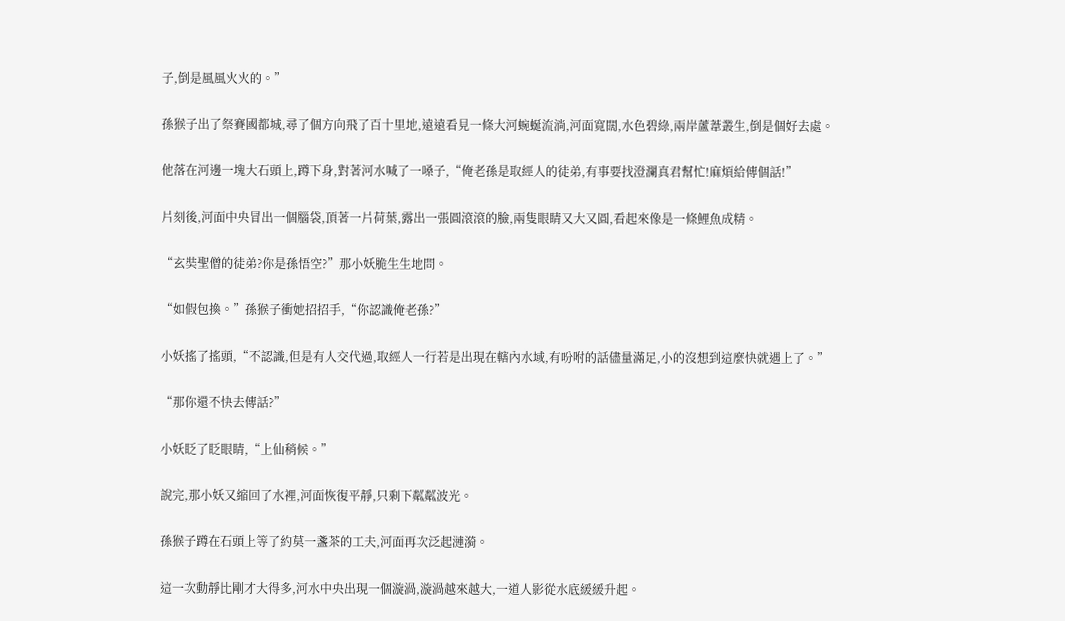子,倒是風風火火的。”

孫猴子出了祭賽國都城,尋了個方向飛了百十里地,遠遠看見一條大河蜿蜒流淌,河面寬闊,水色碧綠,兩岸蘆葦叢生,倒是個好去處。

他落在河邊一塊大石頭上,蹲下身,對著河水喊了一嗓子,“俺老孫是取經人的徒弟,有事要找澄瀾真君幫忙!麻煩給傳個話!”

片刻後,河面中央冒出一個腦袋,頂著一片荷葉,露出一張圓滾滾的臉,兩隻眼睛又大又圓,看起來像是一條鯉魚成精。

“玄奘聖僧的徒弟?你是孫悟空?”那小妖脆生生地問。

“如假包換。”孫猴子衝她招招手,“你認識俺老孫?”

小妖搖了搖頭,“不認識,但是有人交代過,取經人一行若是出現在轄內水域,有吩咐的話儘量滿足,小的沒想到這麼快就遇上了。”

“那你還不快去傳話?”

小妖眨了眨眼睛,“上仙稍候。”

說完,那小妖又縮回了水裡,河面恢復平靜,只剩下粼粼波光。

孫猴子蹲在石頭上等了約莫一盞茶的工夫,河面再次泛起漣漪。

這一次動靜比剛才大得多,河水中央出現一個漩渦,漩渦越來越大,一道人影從水底緩緩升起。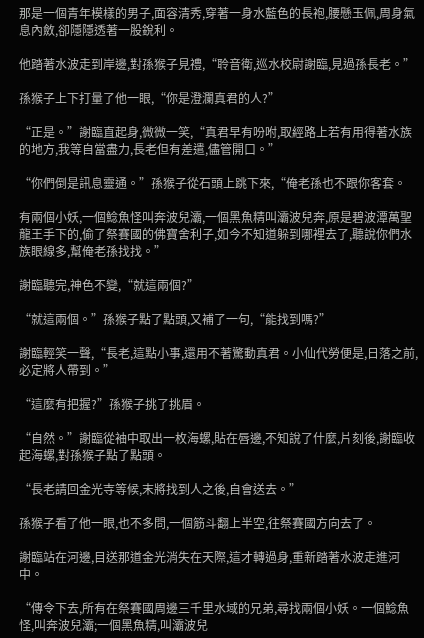那是一個青年模樣的男子,面容清秀,穿著一身水藍色的長袍,腰懸玉佩,周身氣息內斂,卻隱隱透著一股銳利。

他踏著水波走到岸邊,對孫猴子見禮,“聆音衛,巡水校尉謝臨,見過孫長老。”

孫猴子上下打量了他一眼,“你是澄瀾真君的人?”

“正是。”謝臨直起身,微微一笑,“真君早有吩咐,取經路上若有用得著水族的地方,我等自當盡力,長老但有差遣,儘管開口。”

“你們倒是訊息靈通。”孫猴子從石頭上跳下來,“俺老孫也不跟你客套。

有兩個小妖,一個鯰魚怪叫奔波兒灞,一個黑魚精叫灞波兒奔,原是碧波潭萬聖龍王手下的,偷了祭賽國的佛寶舍利子,如今不知道躲到哪裡去了,聽說你們水族眼線多,幫俺老孫找找。”

謝臨聽完,神色不變,“就這兩個?”

“就這兩個。”孫猴子點了點頭,又補了一句,“能找到嗎?”

謝臨輕笑一聲,“長老,這點小事,還用不著驚動真君。小仙代勞便是,日落之前,必定將人帶到。”

“這麼有把握?”孫猴子挑了挑眉。

“自然。”謝臨從袖中取出一枚海螺,貼在唇邊,不知說了什麼,片刻後,謝臨收起海螺,對孫猴子點了點頭。

“長老請回金光寺等候,末將找到人之後,自會送去。”

孫猴子看了他一眼,也不多問,一個筋斗翻上半空,往祭賽國方向去了。

謝臨站在河邊,目送那道金光消失在天際,這才轉過身,重新踏著水波走進河中。

“傳令下去,所有在祭賽國周邊三千里水域的兄弟,尋找兩個小妖。一個鯰魚怪,叫奔波兒灞;一個黑魚精,叫灞波兒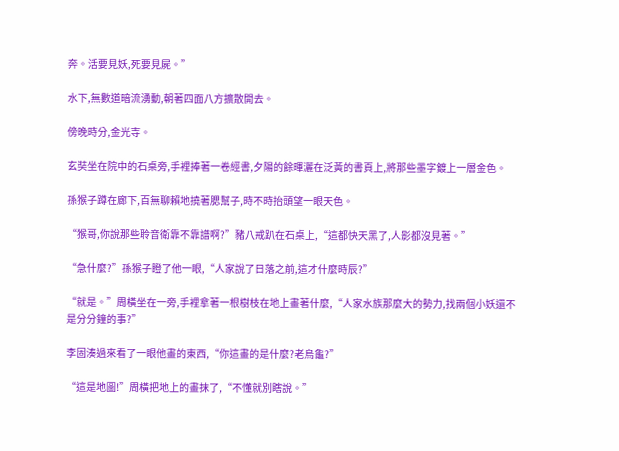奔。活要見妖,死要見屍。”

水下,無數道暗流湧動,朝著四面八方擴散開去。

傍晚時分,金光寺。

玄奘坐在院中的石桌旁,手裡捧著一卷經書,夕陽的餘暉灑在泛黃的書頁上,將那些墨字鍍上一層金色。

孫猴子蹲在廊下,百無聊賴地撓著腮幫子,時不時抬頭望一眼天色。

“猴哥,你說那些聆音衛靠不靠譜啊?”豬八戒趴在石桌上,“這都快天黑了,人影都沒見著。”

“急什麼?”孫猴子瞪了他一眼,“人家說了日落之前,這才什麼時辰?”

“就是。”周橫坐在一旁,手裡拿著一根樹枝在地上畫著什麼,“人家水族那麼大的勢力,找兩個小妖還不是分分鐘的事?”

李固湊過來看了一眼他畫的東西,“你這畫的是什麼?老烏龜?”

“這是地圖!”周橫把地上的畫抹了,“不懂就別瞎說。”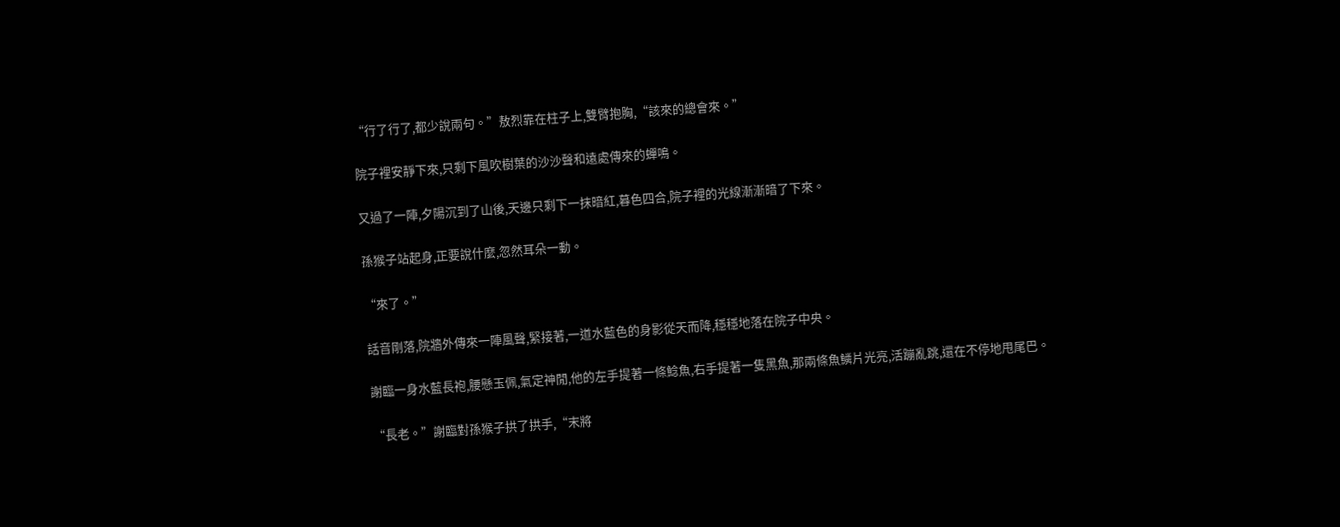“行了行了,都少說兩句。”敖烈靠在柱子上,雙臂抱胸,“該來的總會來。”

院子裡安靜下來,只剩下風吹樹葉的沙沙聲和遠處傳來的蟬鳴。

又過了一陣,夕陽沉到了山後,天邊只剩下一抹暗紅,暮色四合,院子裡的光線漸漸暗了下來。

孫猴子站起身,正要說什麼,忽然耳朵一動。

“來了。”

話音剛落,院牆外傳來一陣風聲,緊接著,一道水藍色的身影從天而降,穩穩地落在院子中央。

謝臨一身水藍長袍,腰懸玉佩,氣定神閒,他的左手提著一條鯰魚,右手提著一隻黑魚,那兩條魚鱗片光亮,活蹦亂跳,還在不停地甩尾巴。

“長老。”謝臨對孫猴子拱了拱手,“末將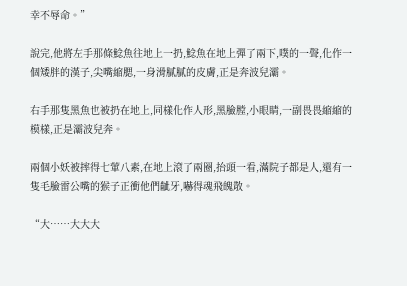幸不辱命。”

說完,他將左手那條鯰魚往地上一扔,鯰魚在地上彈了兩下,噗的一聲,化作一個矮胖的漢子,尖嘴縮腮,一身滑膩膩的皮膚,正是奔波兒灞。

右手那隻黑魚也被扔在地上,同樣化作人形,黑臉膛,小眼睛,一副畏畏縮縮的模樣,正是灞波兒奔。

兩個小妖被摔得七葷八素,在地上滾了兩圈,抬頭一看,滿院子都是人,還有一隻毛臉雷公嘴的猴子正衝他們齜牙,嚇得魂飛魄散。

“大……大大大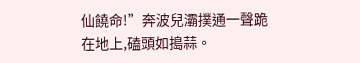仙饒命!”奔波兒灞撲通一聲跪在地上,磕頭如搗蒜。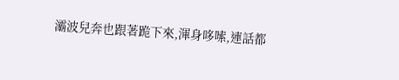灞波兒奔也跟著跪下來,渾身哆嗦,連話都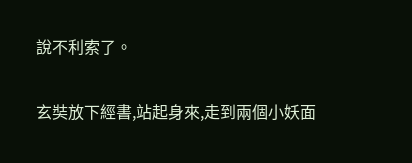說不利索了。

玄奘放下經書,站起身來,走到兩個小妖面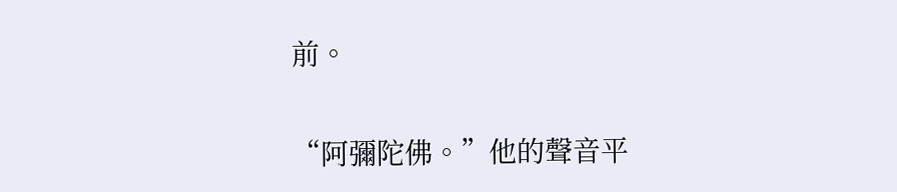前。

“阿彌陀佛。”他的聲音平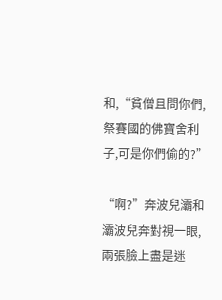和,“貧僧且問你們,祭賽國的佛寶舍利子,可是你們偷的?”

“啊?”奔波兒灞和灞波兒奔對視一眼,兩張臉上盡是迷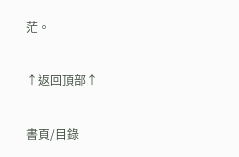茫。

↑返回頂部↑

書頁/目錄